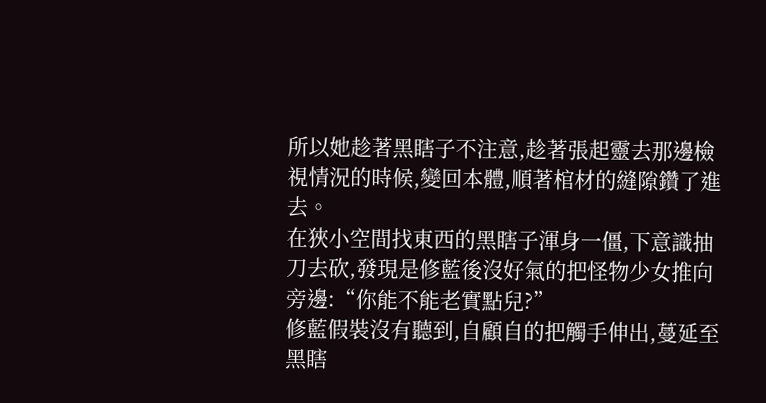所以她趁著黑瞎子不注意,趁著張起靈去那邊檢視情況的時候,變回本體,順著棺材的縫隙鑽了進去。
在狹小空間找東西的黑瞎子渾身一僵,下意識抽刀去砍,發現是修藍後沒好氣的把怪物少女推向旁邊:“你能不能老實點兒?”
修藍假裝沒有聽到,自顧自的把觸手伸出,蔓延至黑瞎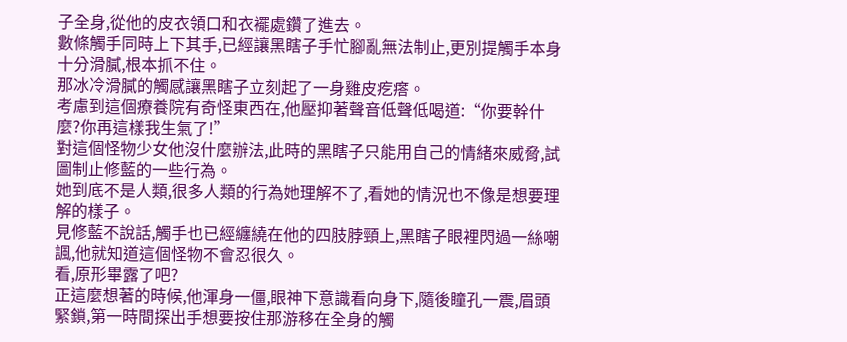子全身,從他的皮衣領口和衣襬處鑽了進去。
數條觸手同時上下其手,已經讓黑瞎子手忙腳亂無法制止,更別提觸手本身十分滑膩,根本抓不住。
那冰冷滑膩的觸感讓黑瞎子立刻起了一身雞皮疙瘩。
考慮到這個療養院有奇怪東西在,他壓抑著聲音低聲低喝道:“你要幹什麼?你再這樣我生氣了!”
對這個怪物少女他沒什麼辦法,此時的黑瞎子只能用自己的情緒來威脅,試圖制止修藍的一些行為。
她到底不是人類,很多人類的行為她理解不了,看她的情況也不像是想要理解的樣子。
見修藍不說話,觸手也已經纏繞在他的四肢脖頸上,黑瞎子眼裡閃過一絲嘲諷,他就知道這個怪物不會忍很久。
看,原形畢露了吧?
正這麼想著的時候,他渾身一僵,眼神下意識看向身下,隨後瞳孔一震,眉頭緊鎖,第一時間探出手想要按住那游移在全身的觸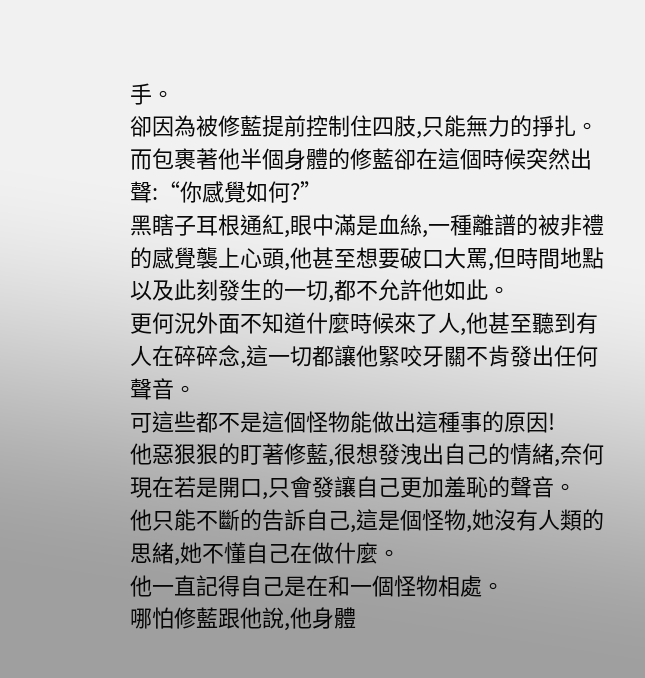手。
卻因為被修藍提前控制住四肢,只能無力的掙扎。
而包裹著他半個身體的修藍卻在這個時候突然出聲:“你感覺如何?”
黑瞎子耳根通紅,眼中滿是血絲,一種離譜的被非禮的感覺襲上心頭,他甚至想要破口大罵,但時間地點以及此刻發生的一切,都不允許他如此。
更何況外面不知道什麼時候來了人,他甚至聽到有人在碎碎念,這一切都讓他緊咬牙關不肯發出任何聲音。
可這些都不是這個怪物能做出這種事的原因!
他惡狠狠的盯著修藍,很想發洩出自己的情緒,奈何現在若是開口,只會發讓自己更加羞恥的聲音。
他只能不斷的告訴自己,這是個怪物,她沒有人類的思緒,她不懂自己在做什麼。
他一直記得自己是在和一個怪物相處。
哪怕修藍跟他說,他身體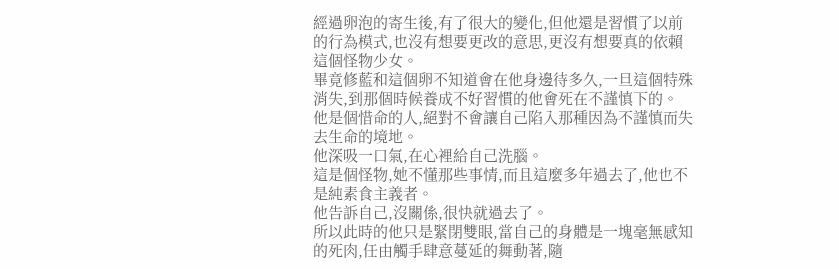經過卵泡的寄生後,有了很大的變化,但他還是習慣了以前的行為模式,也沒有想要更改的意思,更沒有想要真的依賴這個怪物少女。
畢竟修藍和這個卵不知道會在他身邊待多久,一旦這個特殊消失,到那個時候養成不好習慣的他會死在不謹慎下的。
他是個惜命的人,絕對不會讓自己陷入那種因為不謹慎而失去生命的境地。
他深吸一口氣,在心裡給自己洗腦。
這是個怪物,她不懂那些事情,而且這麼多年過去了,他也不是純素食主義者。
他告訴自己,沒關係,很快就過去了。
所以此時的他只是緊閉雙眼,當自己的身體是一塊毫無感知的死肉,任由觸手肆意蔓延的舞動著,隨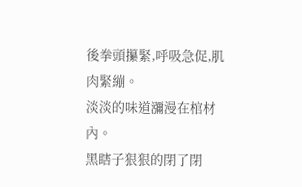後拳頭攥緊,呼吸急促,肌肉緊繃。
淡淡的味道瀰漫在棺材內。
黑瞎子狠狠的閉了閉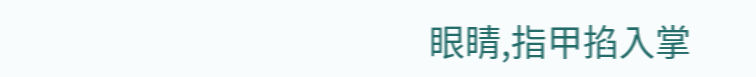眼睛,指甲掐入掌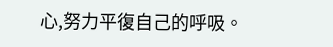心,努力平復自己的呼吸。